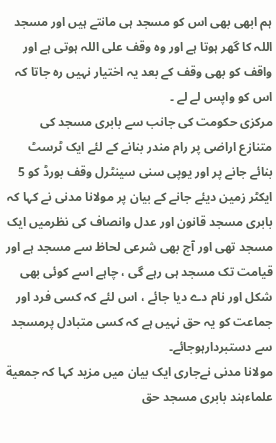ہم ابھی بھی اس کو مسجد ہی مانتے ہیں اور مسجد اللہ کا گھر ہوتا ہے اور وہ وقف علی اللہ ہوتی ہے اور واقف کو بھی وقف کے بعد یہ اختیار نہیں رہ جاتا کہ اس کو واپس لے لے ۔
مرکزی حکومت کی جانب سے بابری مسجد کی متنازع اراضی پر رام مندر بنانے کے لئے ایک ٹرسٹ بنائے جانے پر اور یوپی سنی سینٹرل وقف بورڈ کو 5 ایکٹر زمین دیئے جانے کے بیان پر مولانا مدنی نے کہا کہ بابری مسجد قانون اور عدل وانصاف کی نظرمیں ایک مسجد تھی اور آج بھی شرعی لحاظ سے مسجد ہے اور قیامت تک مسجد ہی رہے گی ، چاہے اسے کوئی بھی شکل اور نام دے دیا جائے ، اس لئے کہ کسی فرد اور جماعت کو یہ حق نہیں ہے کہ کسی متبادل پرمسجد سے دستبردارہوجائے۔
مولانا مدنی نےجاری ایک بیان میں مزید کہا کہ جمعیة علماءہند بابری مسجد حق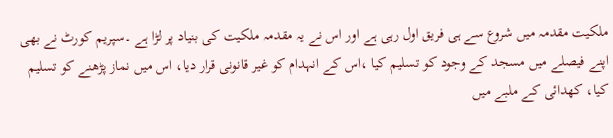ملکیت مقدمہ میں شروع سے ہی فریق اول رہی ہے اور اس نے یہ مقدمہ ملکیت کی بنیاد پر لڑا ہے ۔سپریم کورٹ نے بھی اپنے فیصلے میں مسجد کے وجود کو تسلیم کیا ،اس کے انہدام کو غیر قانونی قرار دیا، اس میں نماز پڑھنے کو تسلیم کیا، کھدائی کے ملبے میں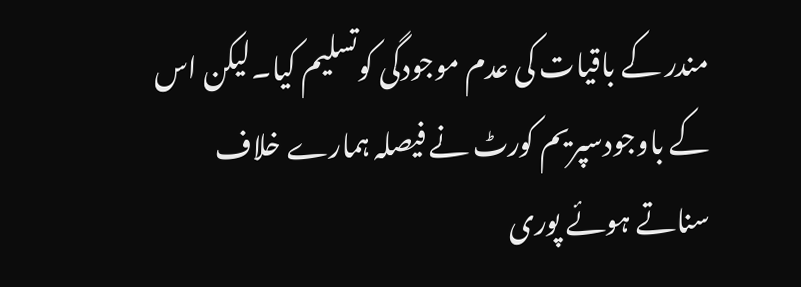مندر کے باقیات کی عدم موجودگی کوتسلیم کیا۔لیکن اس کے باوجودسپریم کورٹ نے فیصلہ ہمارے خلاف سناتے ہوئے پوری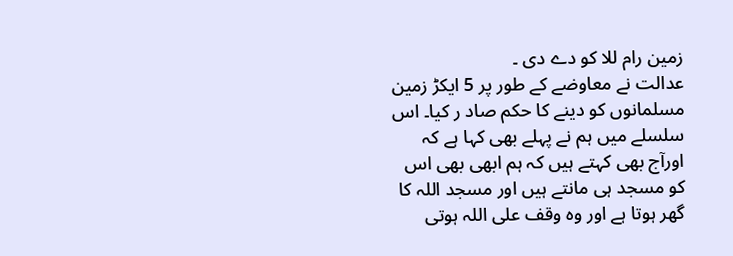زمین رام للا کو دے دی ۔
عدالت نے معاوضے کے طور پر 5 ایکڑ زمین مسلمانوں کو دینے کا حکم صاد ر کیا۔ اس سلسلے میں ہم نے پہلے بھی کہا ہے کہ اورآج بھی کہتے ہیں کہ ہم ابھی بھی اس کو مسجد ہی مانتے ہیں اور مسجد اللہ کا گھر ہوتا ہے اور وہ وقف علی اللہ ہوتی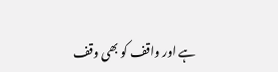ہے اور واقف کو بھی وقف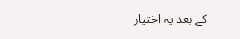کے بعد یہ اختیار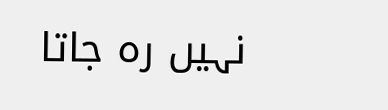نہیں رہ جاتا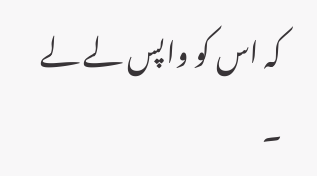کہ اس کو واپس لے لے ۔